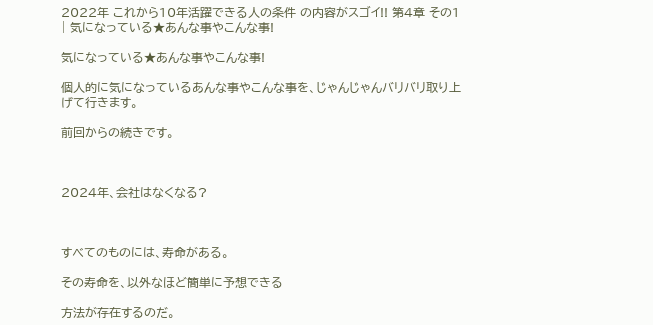2022年 これから10年活躍できる人の条件 の内容がスゴイ!! 第4章 その1 | 気になっている★あんな事やこんな事!

気になっている★あんな事やこんな事!

個人的に気になっているあんな事やこんな事を、じゃんじゃんバリバリ取り上げて行きます。

前回からの続きです。



2024年、会社はなくなる?



すべてのものには、寿命がある。

その寿命を、以外なほど簡単に予想できる

方法が存在するのだ。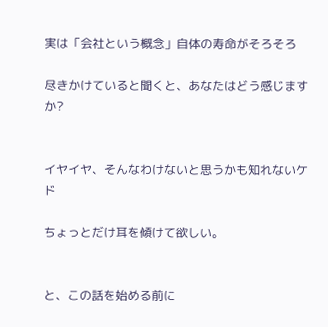実は「会社という概念」自体の寿命がそろそろ

尽きかけていると聞くと、あなたはどう感じますか?


イヤイヤ、そんなわけないと思うかも知れないケド

ちょっとだけ耳を傾けて欲しい。


と、この話を始める前に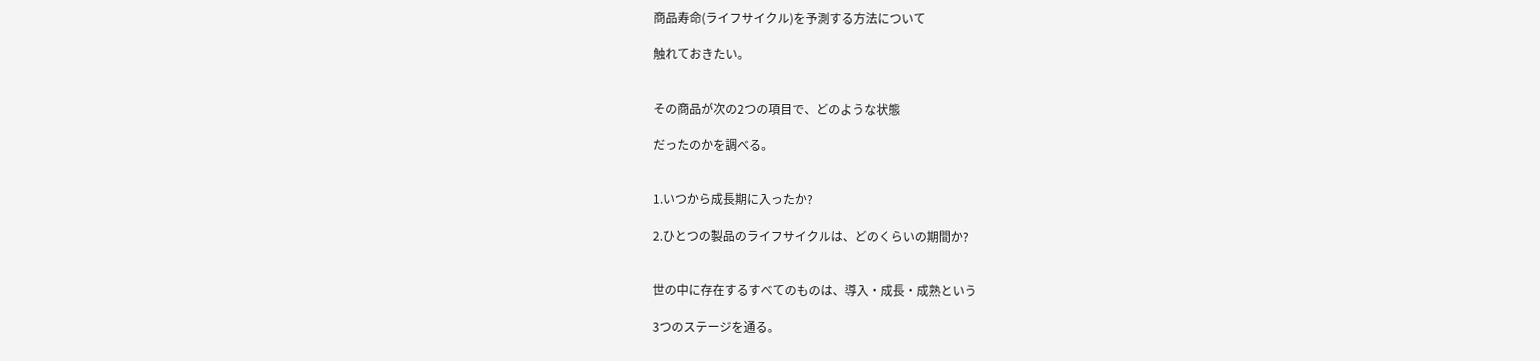商品寿命(ライフサイクル)を予測する方法について

触れておきたい。


その商品が次の2つの項目で、どのような状態

だったのかを調べる。


1.いつから成長期に入ったか?

2.ひとつの製品のライフサイクルは、どのくらいの期間か?


世の中に存在するすべてのものは、導入・成長・成熟という

3つのステージを通る。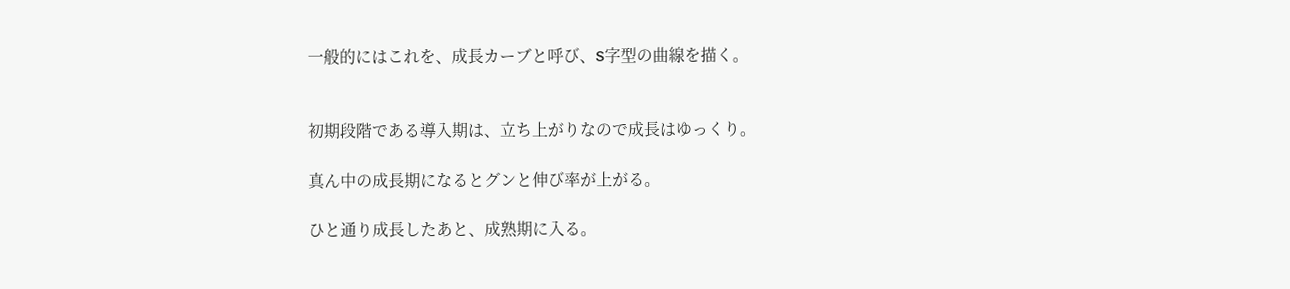一般的にはこれを、成長カーブと呼び、S字型の曲線を描く。


初期段階である導入期は、立ち上がりなので成長はゆっくり。

真ん中の成長期になるとグンと伸び率が上がる。

ひと通り成長したあと、成熟期に入る。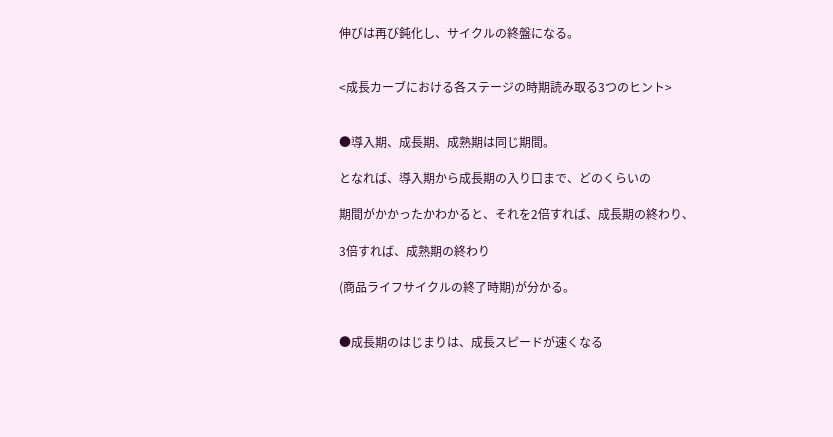伸びは再び鈍化し、サイクルの終盤になる。


<成長カーブにおける各ステージの時期読み取る3つのヒント>


●導入期、成長期、成熟期は同じ期間。

となれば、導入期から成長期の入り口まで、どのくらいの

期間がかかったかわかると、それを2倍すれば、成長期の終わり、

3倍すれば、成熟期の終わり

(商品ライフサイクルの終了時期)が分かる。


●成長期のはじまりは、成長スピードが速くなる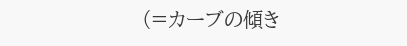(=カーブの傾き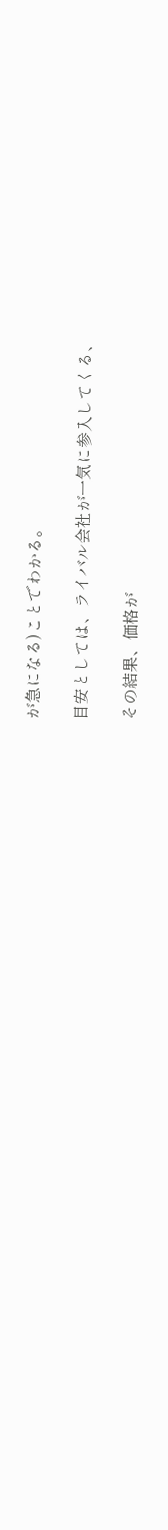が急になる)ことでわかる。

目安としては、ライバル会社が一気に参入してくる、

その結果、価格が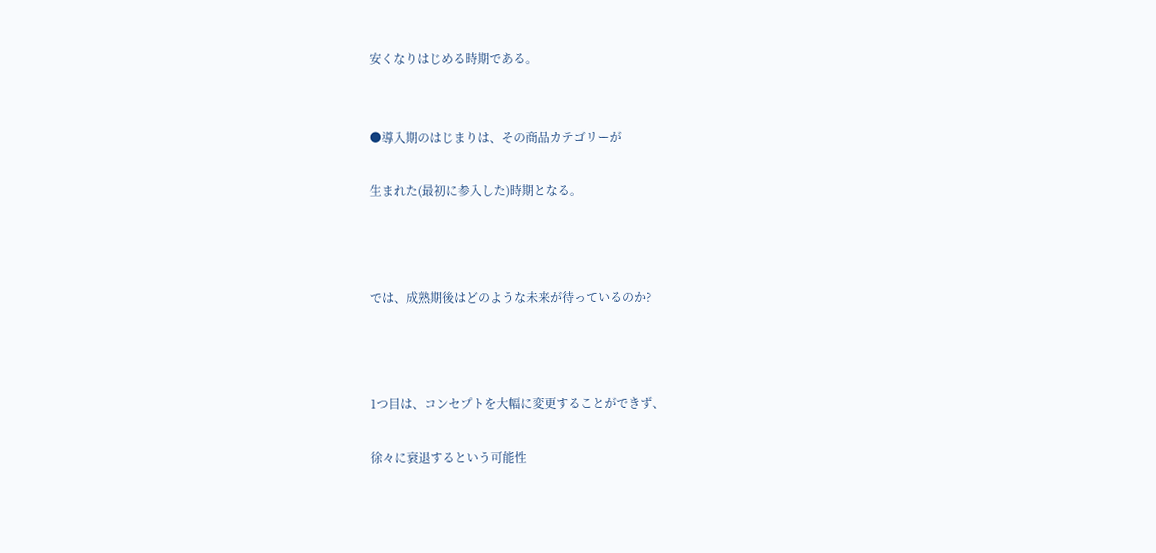安くなりはじめる時期である。


●導入期のはじまりは、その商品カテゴリーが

生まれた(最初に参入した)時期となる。



では、成熟期後はどのような未来が待っているのか?



1つ目は、コンセプトを大幅に変更することができず、

徐々に衰退するという可能性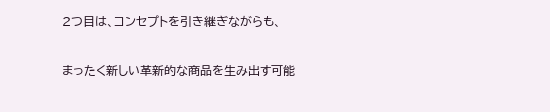2つ目は、コンセプトを引き継ぎながらも、

まったく新しい革新的な商品を生み出す可能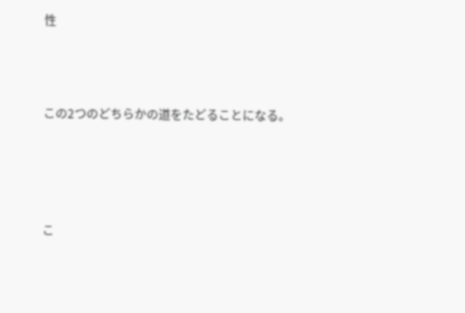性



この2つのどちらかの道をたどることになる。




こ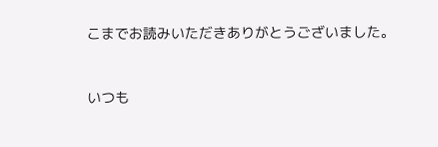こまでお読みいただきありがとうございました。



いつも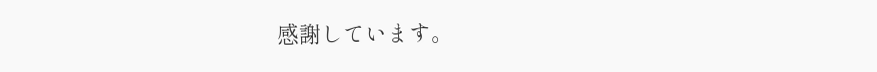感謝しています。